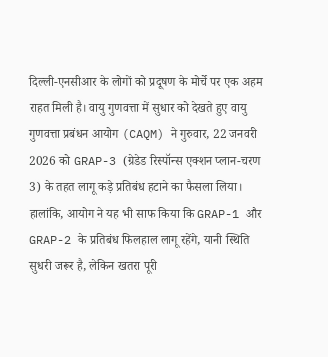दिल्ली-एनसीआर के लोगों को प्रदूषण के मोर्चे पर एक अहम राहत मिली है। वायु गुणवत्ता में सुधार को देखते हुए वायु गुणवत्ता प्रबंधन आयोग (CAQM) ने गुरुवार, 22 जनवरी 2026 को GRAP-3 (ग्रेडेड रिस्पॉन्स एक्शन प्लान-चरण 3) के तहत लागू कड़े प्रतिबंध हटाने का फैसला लिया। हालांकि, आयोग ने यह भी साफ किया कि GRAP-1 और GRAP-2 के प्रतिबंध फिलहाल लागू रहेंगे, यानी स्थिति सुधरी जरूर है, लेकिन खतरा पूरी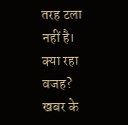तरह टला नहीं है।
क्या रहा वजह?
खबर के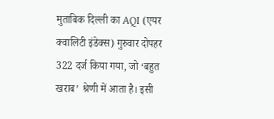मुताबिक दिल्ली का AQI (एयर क्वालिटी इंडेक्स) गुरुवार दोपहर 322 दर्ज किया गया, जो ‘बहुत खराब’ श्रेणी में आता है। इसी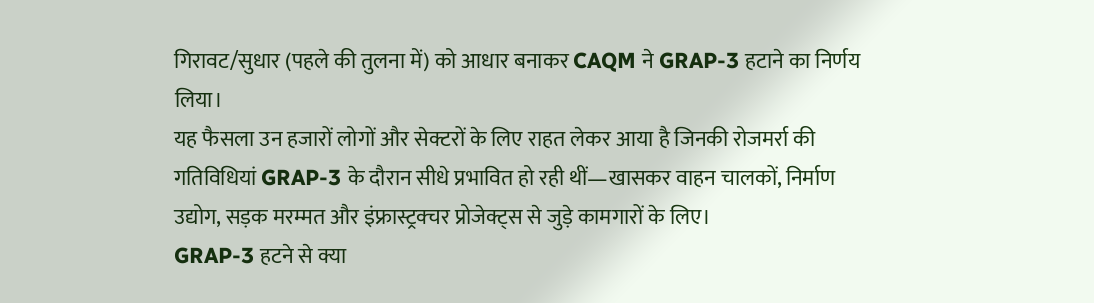गिरावट/सुधार (पहले की तुलना में) को आधार बनाकर CAQM ने GRAP-3 हटाने का निर्णय लिया।
यह फैसला उन हजारों लोगों और सेक्टरों के लिए राहत लेकर आया है जिनकी रोजमर्रा की गतिविधियां GRAP-3 के दौरान सीधे प्रभावित हो रही थीं—खासकर वाहन चालकों, निर्माण उद्योग, सड़क मरम्मत और इंफ्रास्ट्रक्चर प्रोजेक्ट्स से जुड़े कामगारों के लिए।
GRAP-3 हटने से क्या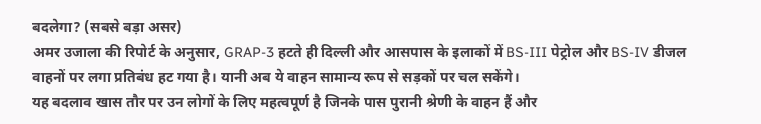बदलेगा? (सबसे बड़ा असर)
अमर उजाला की रिपोर्ट के अनुसार, GRAP-3 हटते ही दिल्ली और आसपास के इलाकों में BS-III पेट्रोल और BS-IV डीजल वाहनों पर लगा प्रतिबंध हट गया है। यानी अब ये वाहन सामान्य रूप से सड़कों पर चल सकेंगे।
यह बदलाव खास तौर पर उन लोगों के लिए महत्वपूर्ण है जिनके पास पुरानी श्रेणी के वाहन हैं और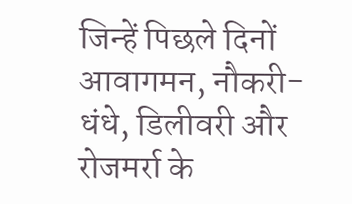जिन्हें पिछले दिनों आवागमन, नौकरी-धंधे, डिलीवरी और रोजमर्रा के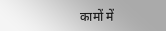कामों में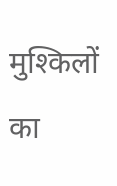मुश्किलों का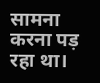सामना करना पड़ रहा था।